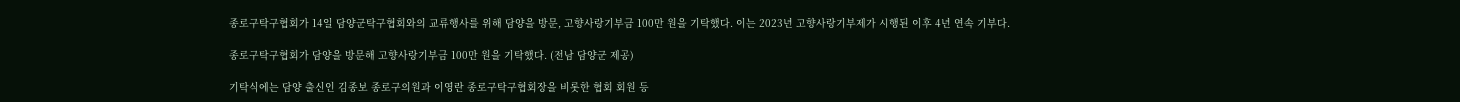종로구탁구협회가 14일 담양군탁구협회와의 교류행사를 위해 담양을 방문, 고향사랑기부금 100만 원을 기탁했다. 이는 2023년 고향사랑기부제가 시행된 이후 4년 연속 기부다.

종로구탁구협회가 담양을 방문해 고향사랑기부금 100만 원을 기탁했다. (전남 담양군 제공)

기탁식에는 담양 출신인 김종보 종로구의원과 이영란 종로구탁구협회장을 비롯한 협회 회원 등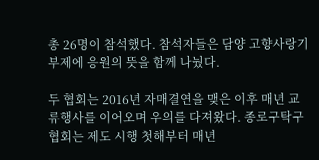총 26명이 참석했다. 참석자들은 담양 고향사랑기부제에 응원의 뜻을 함께 나눴다.

두 협회는 2016년 자매결연을 맺은 이후 매년 교류행사를 이어오며 우의를 다져왔다. 종로구탁구협회는 제도 시행 첫해부터 매년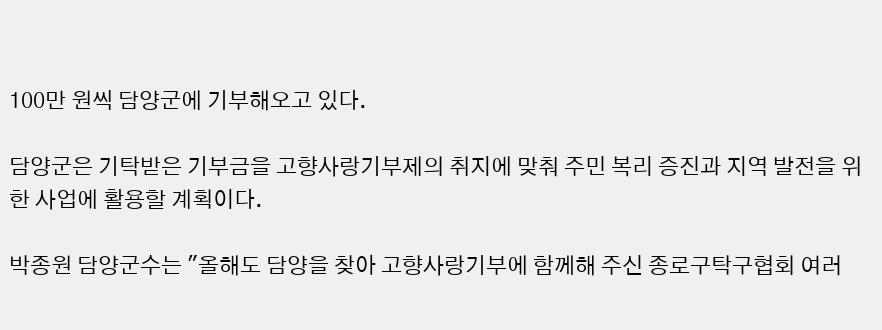100만 원씩 담양군에 기부해오고 있다.

담양군은 기탁받은 기부금을 고향사랑기부제의 취지에 맞춰 주민 복리 증진과 지역 발전을 위한 사업에 활용할 계획이다.

박종원 담양군수는 "올해도 담양을 찾아 고향사랑기부에 함께해 주신 종로구탁구협회 여러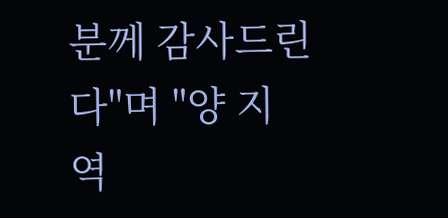분께 감사드린다"며 "양 지역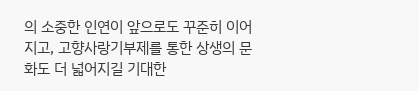의 소중한 인연이 앞으로도 꾸준히 이어지고, 고향사랑기부제를 통한 상생의 문화도 더 넓어지길 기대한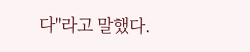다"라고 말했다.